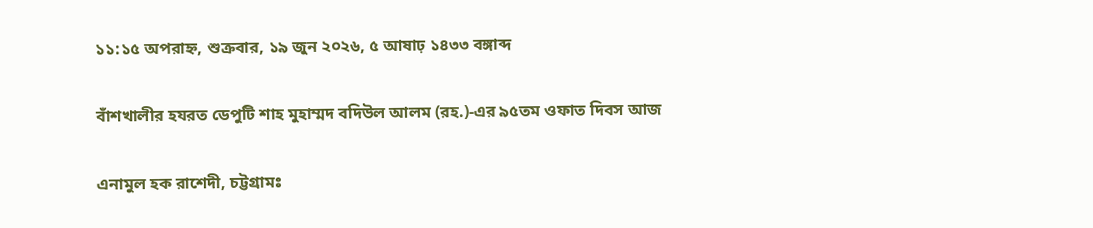১১:১৫ অপরাহ্ন, শুক্রবার, ১৯ জুন ২০২৬, ৫ আষাঢ় ১৪৩৩ বঙ্গাব্দ

বাঁশখালীর হযরত ডেপুটি শাহ মুহাম্মদ বদিউল আলম (রহ.)-এর ৯৫তম ওফাত দিবস আজ

এনামুল হক রাশেদী, চট্টগ্রামঃ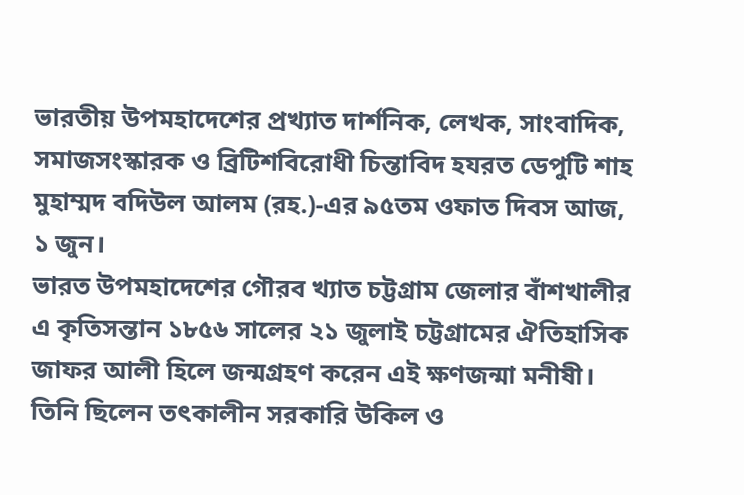ভারতীয় উপমহাদেশের প্রখ্যাত দার্শনিক, লেখক, সাংবাদিক, সমাজসংস্কারক ও ব্রিটিশবিরোধী চিন্তাবিদ হযরত ডেপুটি শাহ মুহাম্মদ বদিউল আলম (রহ.)-এর ৯৫তম ওফাত দিবস আজ, ১ জুন।
ভারত উপমহাদেশের গৌরব খ্যাত চট্টগ্রাম জেলার বাঁশখালীর এ কৃতিসন্তান ১৮৫৬ সালের ২১ জুলাই চট্টগ্রামের ঐতিহাসিক জাফর আলী হিলে জন্মগ্রহণ করেন এই ক্ষণজন্মা মনীষী। তিনি ছিলেন তৎকালীন সরকারি উকিল ও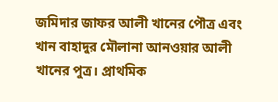জমিদার জাফর আলী খানের পৌত্র এবং খান বাহাদুর মৌলানা আনওয়ার আলী খানের পুত্র। প্রাথমিক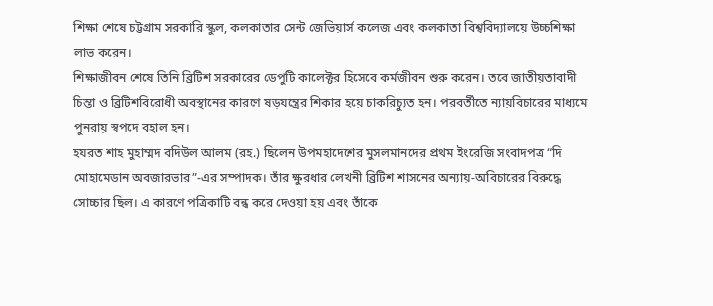শিক্ষা শেষে চট্টগ্রাম সরকারি স্কুল, কলকাতার সেন্ট জেভিয়ার্স কলেজ এবং কলকাতা বিশ্ববিদ্যালয়ে উচ্চশিক্ষা লাভ করেন।
শিক্ষাজীবন শেষে তিনি ব্রিটিশ সরকারের ডেপুটি কালেক্টর হিসেবে কর্মজীবন শুরু করেন। তবে জাতীয়তাবাদী চিন্তা ও ব্রিটিশবিরোধী অবস্থানের কারণে ষড়যন্ত্রের শিকার হয়ে চাকরিচ্যুত হন। পরবর্তীতে ন্যায়বিচারের মাধ্যমে পুনরায় স্বপদে বহাল হন।
হযরত শাহ মুহাম্মদ বদিউল আলম (রহ.) ছিলেন উপমহাদেশের মুসলমানদের প্রথম ইংরেজি সংবাদপত্র “দি মোহামেডান অবজারভার”-এর সম্পাদক। তাঁর ক্ষুরধার লেখনী ব্রিটিশ শাসনের অন্যায়-অবিচারের বিরুদ্ধে সোচ্চার ছিল। এ কারণে পত্রিকাটি বন্ধ করে দেওয়া হয় এবং তাঁকে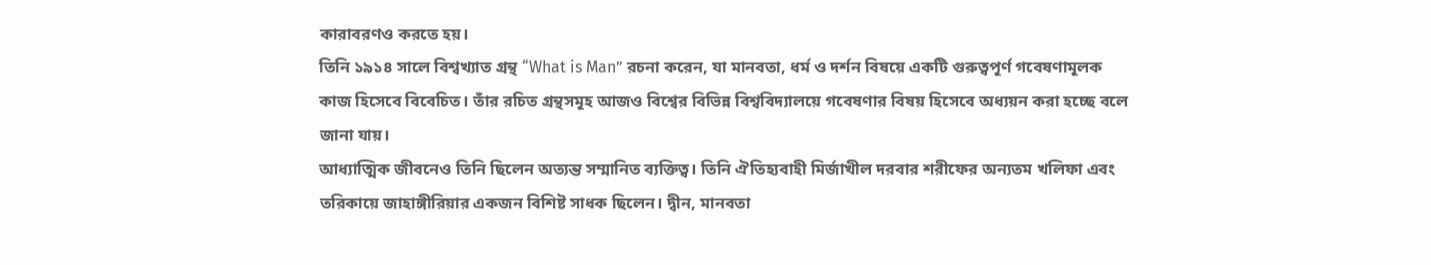কারাবরণও করতে হয়।
তিনি ১৯১৪ সালে বিশ্বখ্যাত গ্রন্থ “What is Man” রচনা করেন, যা মানবতা, ধর্ম ও দর্শন বিষয়ে একটি গুরুত্বপূর্ণ গবেষণামূলক কাজ হিসেবে বিবেচিত। তাঁর রচিত গ্রন্থসমূহ আজও বিশ্বের বিভিন্ন বিশ্ববিদ্যালয়ে গবেষণার বিষয় হিসেবে অধ্যয়ন করা হচ্ছে বলে জানা যায়।
আধ্যাত্মিক জীবনেও তিনি ছিলেন অত্যন্ত সম্মানিত ব্যক্তিত্ব। তিনি ঐতিহ্যবাহী মির্জাখীল দরবার শরীফের অন্যতম খলিফা এবং তরিকায়ে জাহাঙ্গীরিয়ার একজন বিশিষ্ট সাধক ছিলেন। দ্বীন, মানবতা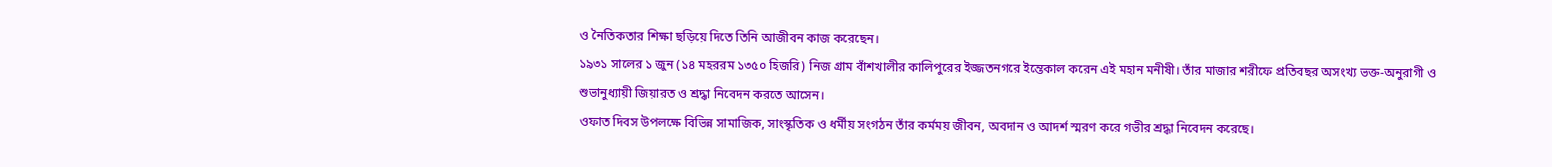ও নৈতিকতার শিক্ষা ছড়িয়ে দিতে তিনি আজীবন কাজ করেছেন।
১৯৩১ সালের ১ জুন (১৪ মহররম ১৩৫০ হিজরি) নিজ গ্রাম বাঁশখালীর কালিপুরের ইজ্জতনগরে ইন্তেকাল করেন এই মহান মনীষী। তাঁর মাজার শরীফে প্রতিবছর অসংখ্য ভক্ত-অনুরাগী ও শুভানুধ্যায়ী জিয়ারত ও শ্রদ্ধা নিবেদন করতে আসেন।
ওফাত দিবস উপলক্ষে বিভিন্ন সামাজিক, সাংস্কৃতিক ও ধর্মীয় সংগঠন তাঁর কর্মময় জীবন, অবদান ও আদর্শ স্মরণ করে গভীর শ্রদ্ধা নিবেদন করেছে।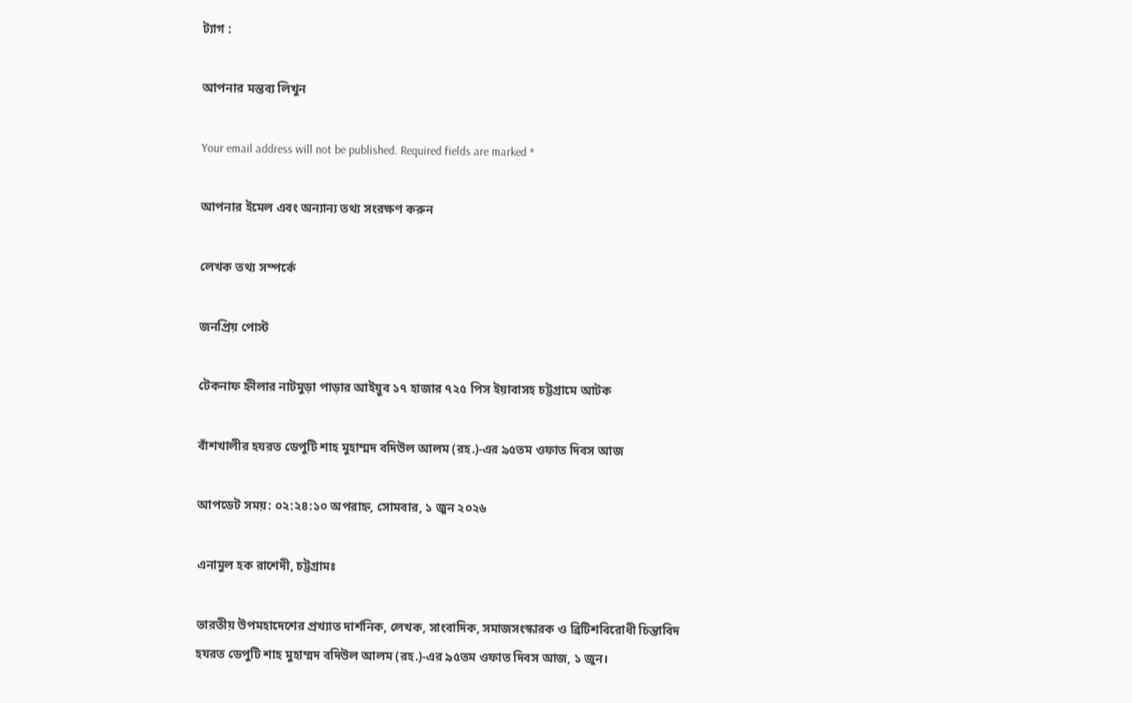ট্যাগ :

আপনার মন্তব্য লিখুন

Your email address will not be published. Required fields are marked *

আপনার ইমেল এবং অন্যান্য তথ্য সংরক্ষণ করুন

লেখক তথ্য সম্পর্কে

জনপ্রিয় পোস্ট

টেকনাফ হ্নীলার নাটমুড়া পাড়ার আইয়ুব ১৭ হাজার ৭২৫ পিস ইয়াবাসহ চট্টগ্রামে আটক

বাঁশখালীর হযরত ডেপুটি শাহ মুহাম্মদ বদিউল আলম (রহ.)-এর ৯৫তম ওফাত দিবস আজ

আপডেট সময়: ০২:২৪:১০ অপরাহ্ন, সোমবার, ১ জুন ২০২৬

এনামুল হক রাশেদী, চট্টগ্রামঃ

ভারতীয় উপমহাদেশের প্রখ্যাত দার্শনিক, লেখক, সাংবাদিক, সমাজসংস্কারক ও ব্রিটিশবিরোধী চিন্তাবিদ হযরত ডেপুটি শাহ মুহাম্মদ বদিউল আলম (রহ.)-এর ৯৫তম ওফাত দিবস আজ, ১ জুন।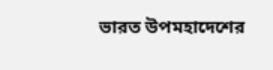ভারত উপমহাদেশের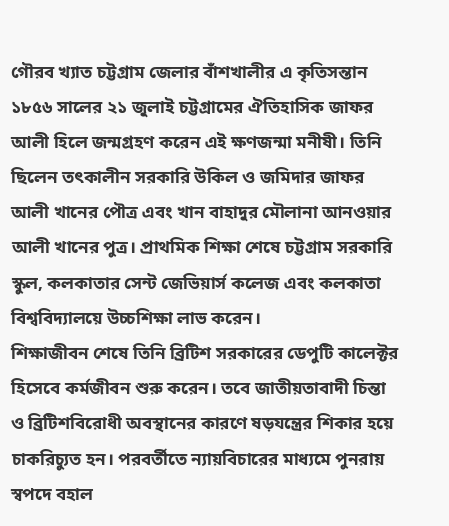গৌরব খ্যাত চট্টগ্রাম জেলার বাঁশখালীর এ কৃতিসন্তান ১৮৫৬ সালের ২১ জুলাই চট্টগ্রামের ঐতিহাসিক জাফর আলী হিলে জন্মগ্রহণ করেন এই ক্ষণজন্মা মনীষী। তিনি ছিলেন তৎকালীন সরকারি উকিল ও জমিদার জাফর আলী খানের পৌত্র এবং খান বাহাদুর মৌলানা আনওয়ার আলী খানের পুত্র। প্রাথমিক শিক্ষা শেষে চট্টগ্রাম সরকারি স্কুল, কলকাতার সেন্ট জেভিয়ার্স কলেজ এবং কলকাতা বিশ্ববিদ্যালয়ে উচ্চশিক্ষা লাভ করেন।
শিক্ষাজীবন শেষে তিনি ব্রিটিশ সরকারের ডেপুটি কালেক্টর হিসেবে কর্মজীবন শুরু করেন। তবে জাতীয়তাবাদী চিন্তা ও ব্রিটিশবিরোধী অবস্থানের কারণে ষড়যন্ত্রের শিকার হয়ে চাকরিচ্যুত হন। পরবর্তীতে ন্যায়বিচারের মাধ্যমে পুনরায় স্বপদে বহাল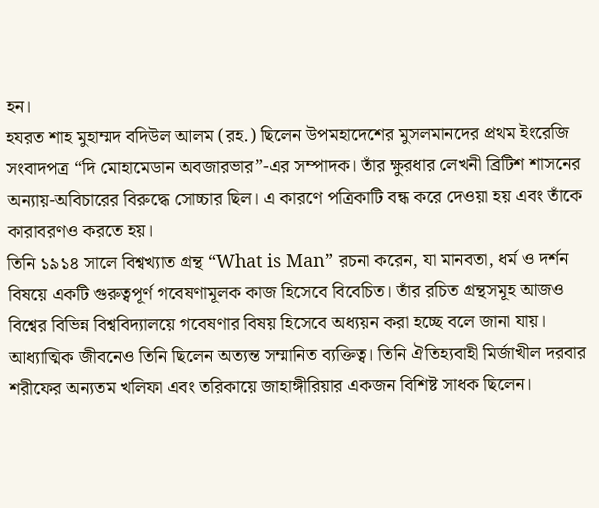হন।
হযরত শাহ মুহাম্মদ বদিউল আলম (রহ.) ছিলেন উপমহাদেশের মুসলমানদের প্রথম ইংরেজি সংবাদপত্র “দি মোহামেডান অবজারভার”-এর সম্পাদক। তাঁর ক্ষুরধার লেখনী ব্রিটিশ শাসনের অন্যায়-অবিচারের বিরুদ্ধে সোচ্চার ছিল। এ কারণে পত্রিকাটি বন্ধ করে দেওয়া হয় এবং তাঁকে কারাবরণও করতে হয়।
তিনি ১৯১৪ সালে বিশ্বখ্যাত গ্রন্থ “What is Man” রচনা করেন, যা মানবতা, ধর্ম ও দর্শন বিষয়ে একটি গুরুত্বপূর্ণ গবেষণামূলক কাজ হিসেবে বিবেচিত। তাঁর রচিত গ্রন্থসমূহ আজও বিশ্বের বিভিন্ন বিশ্ববিদ্যালয়ে গবেষণার বিষয় হিসেবে অধ্যয়ন করা হচ্ছে বলে জানা যায়।
আধ্যাত্মিক জীবনেও তিনি ছিলেন অত্যন্ত সম্মানিত ব্যক্তিত্ব। তিনি ঐতিহ্যবাহী মির্জাখীল দরবার শরীফের অন্যতম খলিফা এবং তরিকায়ে জাহাঙ্গীরিয়ার একজন বিশিষ্ট সাধক ছিলেন।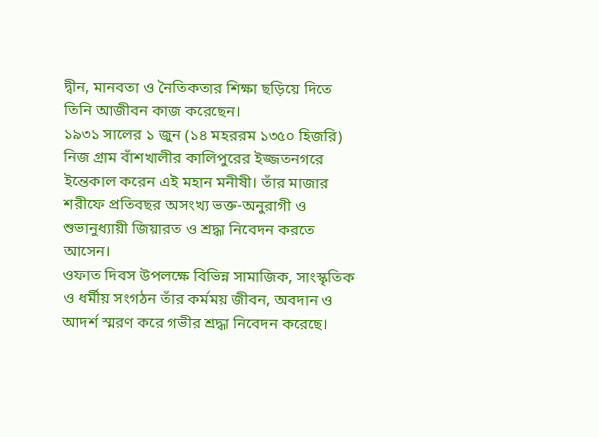দ্বীন, মানবতা ও নৈতিকতার শিক্ষা ছড়িয়ে দিতে তিনি আজীবন কাজ করেছেন।
১৯৩১ সালের ১ জুন (১৪ মহররম ১৩৫০ হিজরি) নিজ গ্রাম বাঁশখালীর কালিপুরের ইজ্জতনগরে ইন্তেকাল করেন এই মহান মনীষী। তাঁর মাজার শরীফে প্রতিবছর অসংখ্য ভক্ত-অনুরাগী ও শুভানুধ্যায়ী জিয়ারত ও শ্রদ্ধা নিবেদন করতে আসেন।
ওফাত দিবস উপলক্ষে বিভিন্ন সামাজিক, সাংস্কৃতিক ও ধর্মীয় সংগঠন তাঁর কর্মময় জীবন, অবদান ও আদর্শ স্মরণ করে গভীর শ্রদ্ধা নিবেদন করেছে।